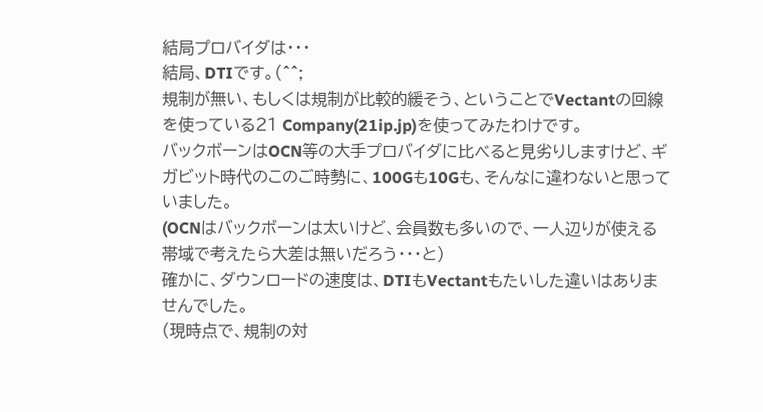結局プロバイダは・・・
結局、DTIです。(^^;
規制が無い、もしくは規制が比較的緩そう、ということでVectantの回線を使っている21 Company(21ip.jp)を使ってみたわけです。
バックボーンはOCN等の大手プロバイダに比べると見劣りしますけど、ギガビット時代のこのご時勢に、100Gも10Gも、そんなに違わないと思っていました。
(OCNはバックボーンは太いけど、会員数も多いので、一人辺りが使える帯域で考えたら大差は無いだろう・・・と)
確かに、ダウンロードの速度は、DTIもVectantもたいした違いはありませんでした。
(現時点で、規制の対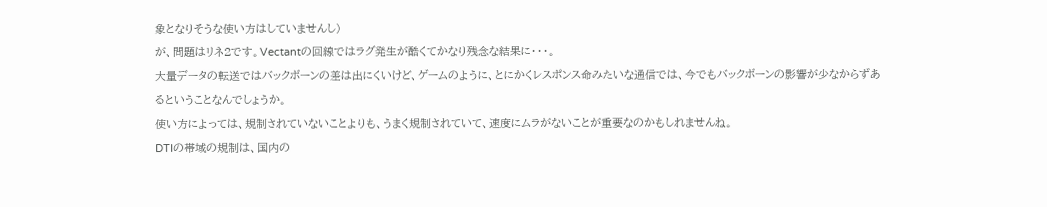象となりそうな使い方はしていませんし)
が、問題はリネ2です。Vectantの回線ではラグ発生が酷くてかなり残念な結果に・・・。
大量データの転送ではバックボーンの差は出にくいけど、ゲームのように、とにかくレスポンス命みたいな通信では、今でもバックボーンの影響が少なからずあるということなんでしょうか。
使い方によっては、規制されていないことよりも、うまく規制されていて、速度にムラがないことが重要なのかもしれませんね。
DTIの帯域の規制は、国内の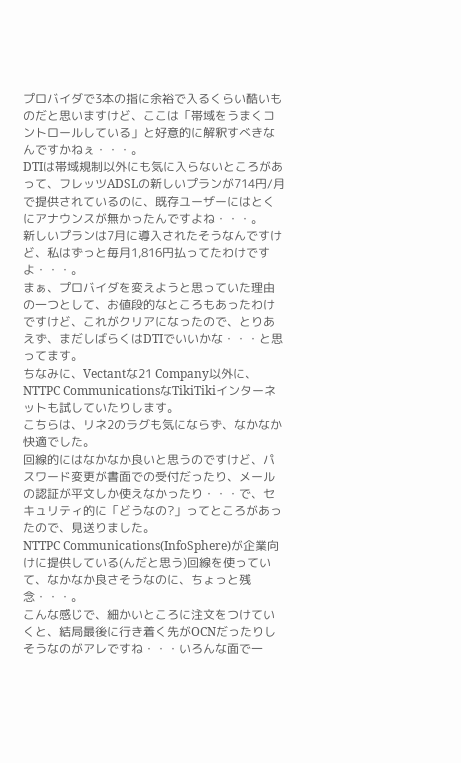プロバイダで3本の指に余裕で入るくらい酷いものだと思いますけど、ここは「帯域をうまくコントロールしている」と好意的に解釈すべきなんですかねぇ・・・。
DTIは帯域規制以外にも気に入らないところがあって、フレッツADSLの新しいプランが714円/月で提供されているのに、既存ユーザーにはとくにアナウンスが無かったんですよね・・・。
新しいプランは7月に導入されたそうなんですけど、私はずっと毎月1,816円払ってたわけですよ・・・。
まぁ、プロバイダを変えようと思っていた理由の一つとして、お値段的なところもあったわけですけど、これがクリアになったので、とりあえず、まだしばらくはDTIでいいかな・・・と思ってます。
ちなみに、Vectantな21 Company以外に、NTTPC CommunicationsなTikiTikiインターネットも試していたりします。
こちらは、リネ2のラグも気にならず、なかなか快適でした。
回線的にはなかなか良いと思うのですけど、パスワード変更が書面での受付だったり、メールの認証が平文しか使えなかったり・・・で、セキュリティ的に「どうなの?」ってところがあったので、見送りました。
NTTPC Communications(InfoSphere)が企業向けに提供している(んだと思う)回線を使っていて、なかなか良さそうなのに、ちょっと残念・・・。
こんな感じで、細かいところに注文をつけていくと、結局最後に行き着く先がOCNだったりしそうなのがアレですね・・・いろんな面で一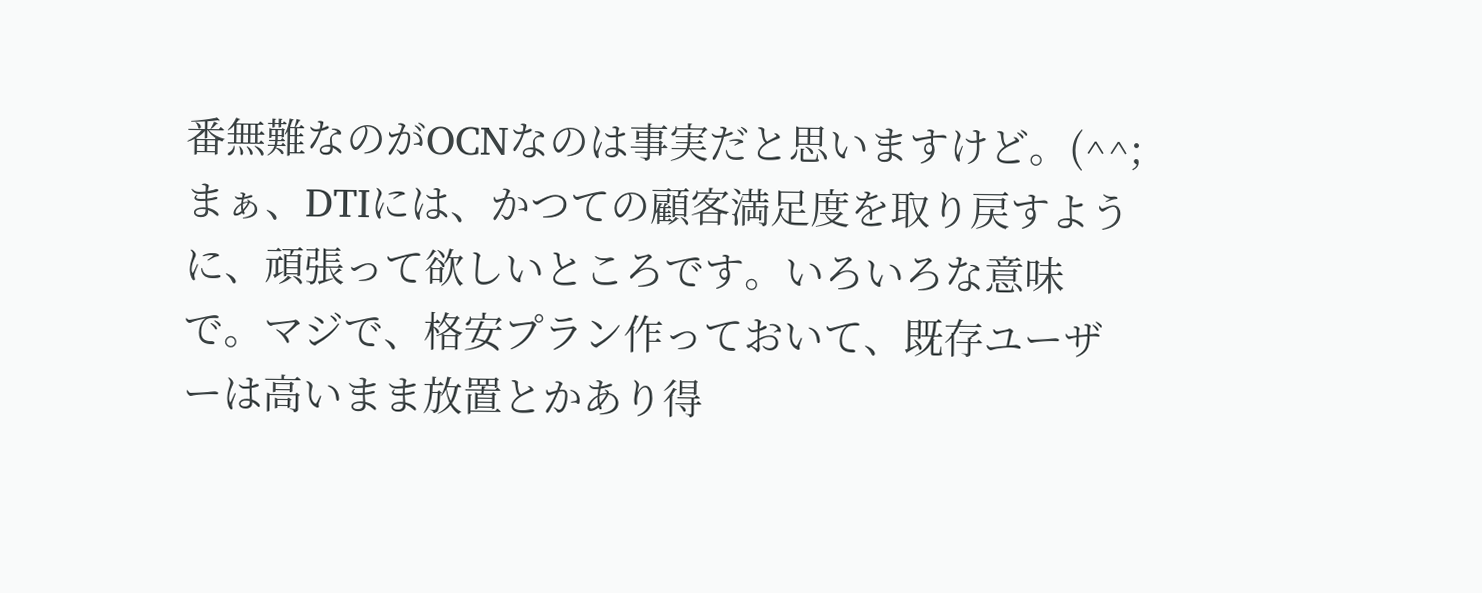番無難なのがOCNなのは事実だと思いますけど。(^^;
まぁ、DTIには、かつての顧客満足度を取り戻すように、頑張って欲しいところです。いろいろな意味で。マジで、格安プラン作っておいて、既存ユーザーは高いまま放置とかあり得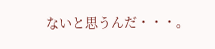ないと思うんだ・・・。